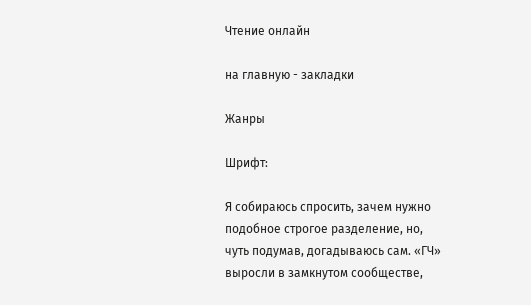Чтение онлайн

на главную - закладки

Жанры

Шрифт:

Я собираюсь спросить, зачем нужно подобное строгое разделение, но, чуть подумав, догадываюсь сам. «ГЧ» выросли в замкнутом сообществе,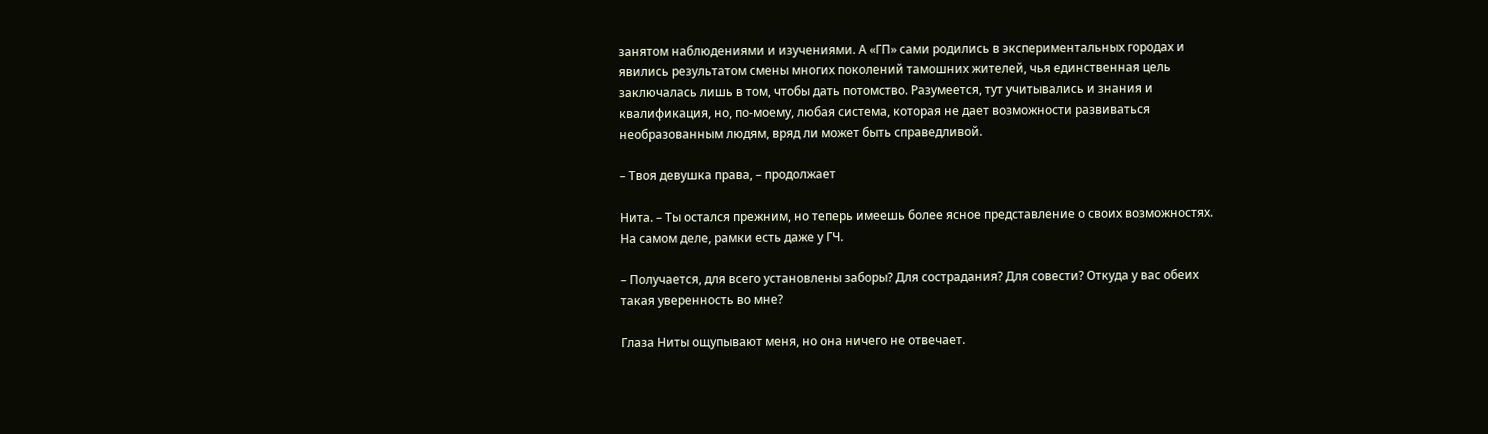занятом наблюдениями и изучениями. А «ГП» сами родились в экспериментальных городах и явились результатом смены многих поколений тамошних жителей, чья единственная цель заключалась лишь в том, чтобы дать потомство. Разумеется, тут учитывались и знания и квалификация, но, по-моему, любая система, которая не дает возможности развиваться необразованным людям, вряд ли может быть справедливой.

– Твоя девушка права, – продолжает

Нита. – Ты остался прежним, но теперь имеешь более ясное представление о своих возможностях. На самом деле, рамки есть даже у ГЧ.

– Получается, для всего установлены заборы? Для сострадания? Для совести? Откуда у вас обеих такая уверенность во мне?

Глаза Ниты ощупывают меня, но она ничего не отвечает.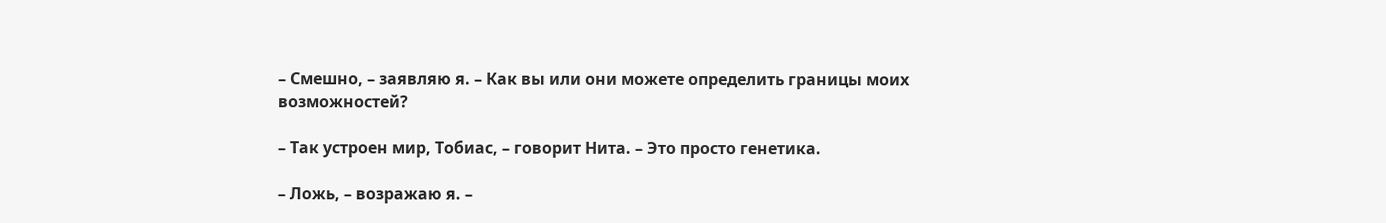– Смешно, – заявляю я. – Как вы или они можете определить границы моих возможностей?

– Так устроен мир, Тобиас, – говорит Нита. – Это просто генетика.

– Ложь, – возражаю я. –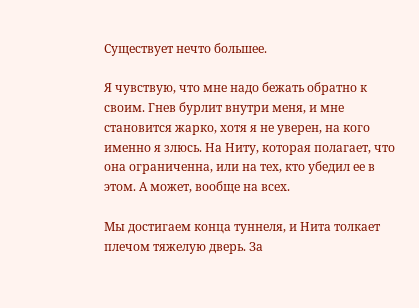Существует нечто большее.

Я чувствую, что мне надо бежать обратно к своим. Гнев бурлит внутри меня, и мне становится жарко, хотя я не уверен, на кого именно я злюсь. На Ниту, которая полагает, что она ограниченна, или на тех, кто убедил ее в этом. А может, вообще на всех.

Мы достигаем конца туннеля, и Нита толкает плечом тяжелую дверь. За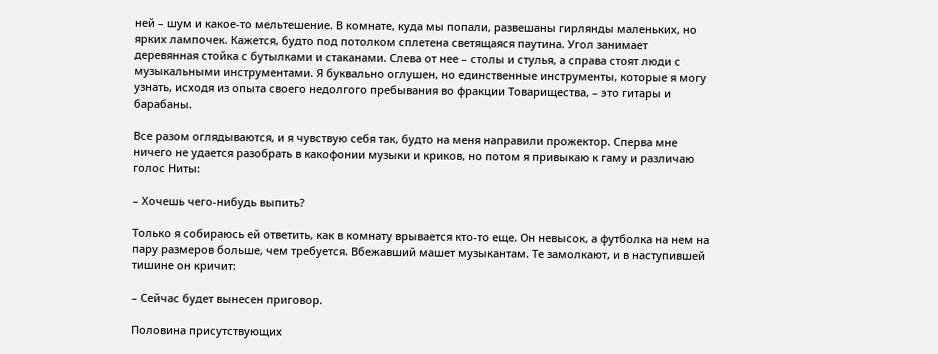ней – шум и какое-то мельтешение. В комнате, куда мы попали, развешаны гирлянды маленьких, но ярких лампочек. Кажется, будто под потолком сплетена светящаяся паутина. Угол занимает деревянная стойка с бутылками и стаканами. Слева от нее – столы и стулья, а справа стоят люди с музыкальными инструментами. Я буквально оглушен, но единственные инструменты, которые я могу узнать, исходя из опыта своего недолгого пребывания во фракции Товарищества, – это гитары и барабаны.

Все разом оглядываются, и я чувствую себя так, будто на меня направили прожектор. Сперва мне ничего не удается разобрать в какофонии музыки и криков, но потом я привыкаю к гаму и различаю голос Ниты:

– Хочешь чего-нибудь выпить?

Только я собираюсь ей ответить, как в комнату врывается кто-то еще. Он невысок, а футболка на нем на пару размеров больше, чем требуется. Вбежавший машет музыкантам. Те замолкают, и в наступившей тишине он кричит:

– Сейчас будет вынесен приговор.

Половина присутствующих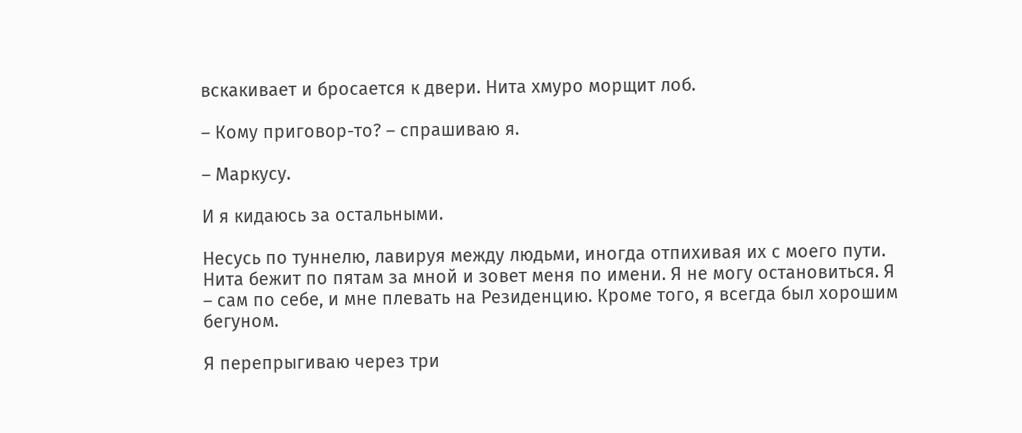вскакивает и бросается к двери. Нита хмуро морщит лоб.

– Кому приговор-то? – спрашиваю я.

– Маркусу.

И я кидаюсь за остальными.

Несусь по туннелю, лавируя между людьми, иногда отпихивая их с моего пути. Нита бежит по пятам за мной и зовет меня по имени. Я не могу остановиться. Я – сам по себе, и мне плевать на Резиденцию. Кроме того, я всегда был хорошим бегуном.

Я перепрыгиваю через три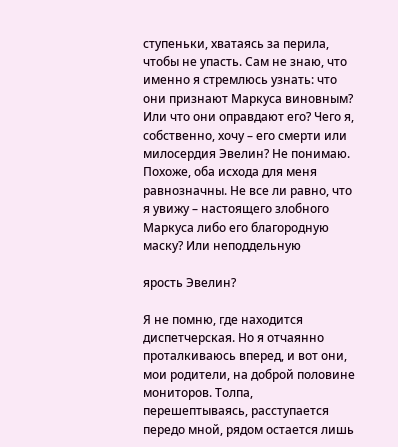ступеньки, хватаясь за перила, чтобы не упасть. Сам не знаю, что именно я стремлюсь узнать: что они признают Маркуса виновным? Или что они оправдают его? Чего я, собственно, хочу – его смерти или милосердия Эвелин? Не понимаю. Похоже, оба исхода для меня равнозначны. Не все ли равно, что я увижу – настоящего злобного Маркуса либо его благородную маску? Или неподдельную

ярость Эвелин?

Я не помню, где находится диспетчерская. Но я отчаянно проталкиваюсь вперед, и вот они, мои родители, на доброй половине мониторов. Толпа, перешептываясь, расступается передо мной, рядом остается лишь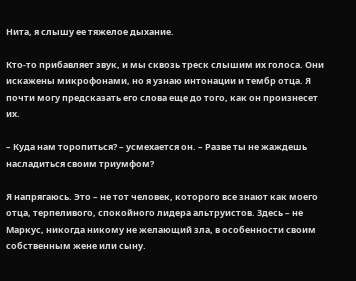Нита, я слышу ее тяжелое дыхание.

Кто-то прибавляет звук, и мы сквозь треск слышим их голоса. Они искажены микрофонами, но я узнаю интонации и тембр отца. Я почти могу предсказать его слова еще до того, как он произнесет их.

– Куда нам торопиться? – усмехается он. – Разве ты не жаждешь насладиться своим триумфом?

Я напрягаюсь. Это – не тот человек, которого все знают как моего отца, терпеливого, спокойного лидера альтруистов. Здесь – не Маркус, никогда никому не желающий зла, в особенности своим собственным жене или сыну.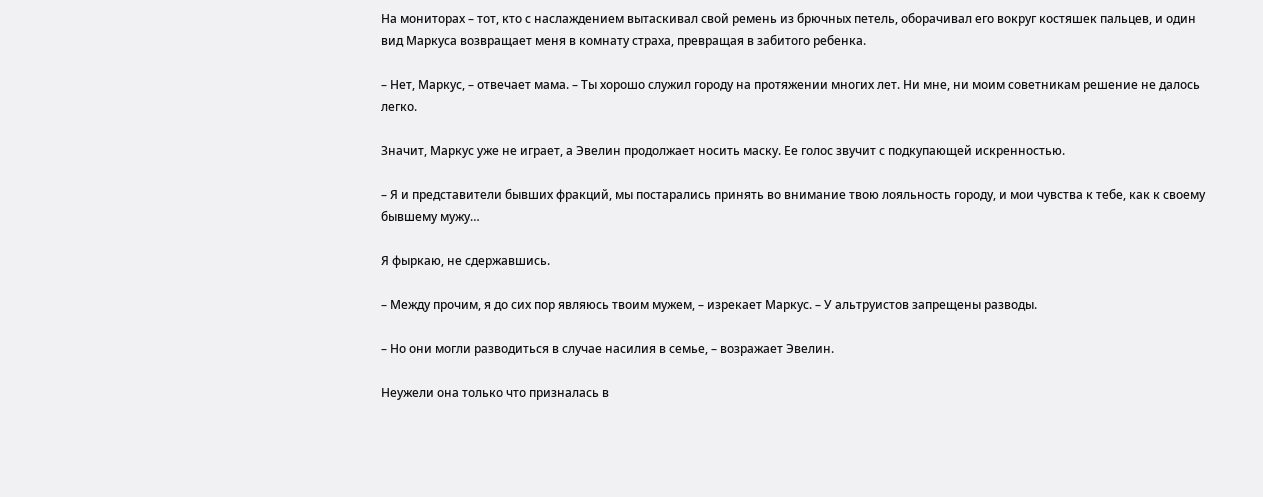На мониторах – тот, кто с наслаждением вытаскивал свой ремень из брючных петель, оборачивал его вокруг костяшек пальцев, и один вид Маркуса возвращает меня в комнату страха, превращая в забитого ребенка.

– Нет, Маркус, – отвечает мама. – Ты хорошо служил городу на протяжении многих лет. Ни мне, ни моим советникам решение не далось легко.

Значит, Маркус уже не играет, а Эвелин продолжает носить маску. Ее голос звучит с подкупающей искренностью.

– Я и представители бывших фракций, мы постарались принять во внимание твою лояльность городу, и мои чувства к тебе, как к своему бывшему мужу…

Я фыркаю, не сдержавшись.

– Между прочим, я до сих пор являюсь твоим мужем, – изрекает Маркус. – У альтруистов запрещены разводы.

– Но они могли разводиться в случае насилия в семье, – возражает Эвелин.

Неужели она только что призналась в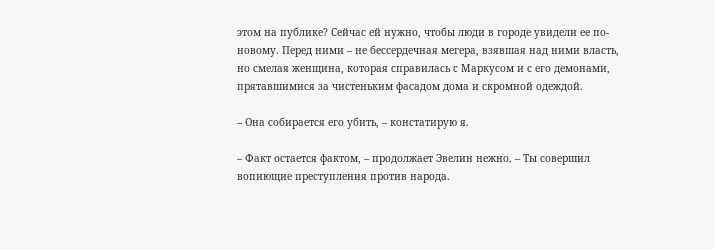этом на публике? Сейчас ей нужно, чтобы люди в городе увидели ее по-новому. Перед ними – не бессердечная мегера, взявшая над ними власть, но смелая женщина, которая справилась с Маркусом и с его демонами, прятавшимися за чистеньким фасадом дома и скромной одеждой.

– Она собирается его убить, – констатирую я.

– Факт остается фактом, – продолжает Эвелин нежно. – Ты совершил вопиющие преступления против народа.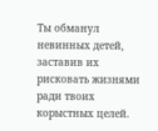Ты обманул невинных детей, заставив их рисковать жизнями ради твоих корыстных целей.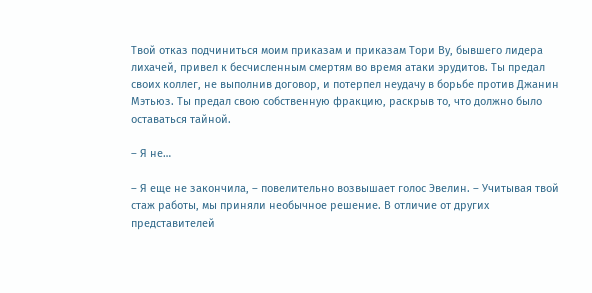Твой отказ подчиниться моим приказам и приказам Тори Ву, бывшего лидера лихачей, привел к бесчисленным смертям во время атаки эрудитов. Ты предал своих коллег, не выполнив договор, и потерпел неудачу в борьбе против Джанин Мэтьюз. Ты предал свою собственную фракцию, раскрыв то, что должно было оставаться тайной.

– Я не…

– Я еще не закончила, – повелительно возвышает голос Эвелин. – Учитывая твой стаж работы, мы приняли необычное решение. В отличие от других представителей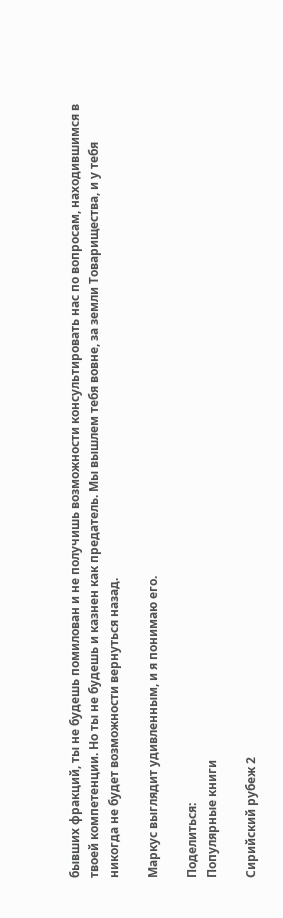бывших фракций, ты не будешь помилован и не получишь возможности консультировать нас по вопросам, находившимся в твоей компетенции. Но ты не будешь и казнен как предатель. Мы вышлем тебя вовне, за земли Товарищества, и у тебя никогда не будет возможности вернуться назад.

Маркус выглядит удивленным, и я понимаю его.

Поделиться:
Популярные книги

Сирийский рубеж 2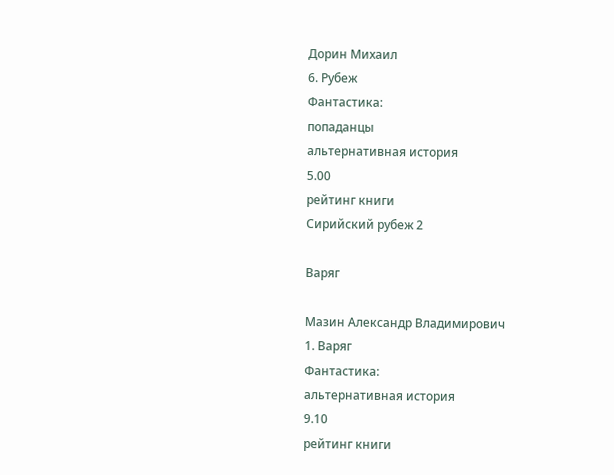Дорин Михаил
6. Рубеж
Фантастика:
попаданцы
альтернативная история
5.00
рейтинг книги
Сирийский рубеж 2

Варяг

Мазин Александр Владимирович
1. Варяг
Фантастика:
альтернативная история
9.10
рейтинг книги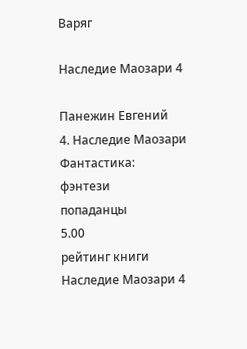Варяг

Наследие Маозари 4

Панежин Евгений
4. Наследие Маозари
Фантастика:
фэнтези
попаданцы
5.00
рейтинг книги
Наследие Маозари 4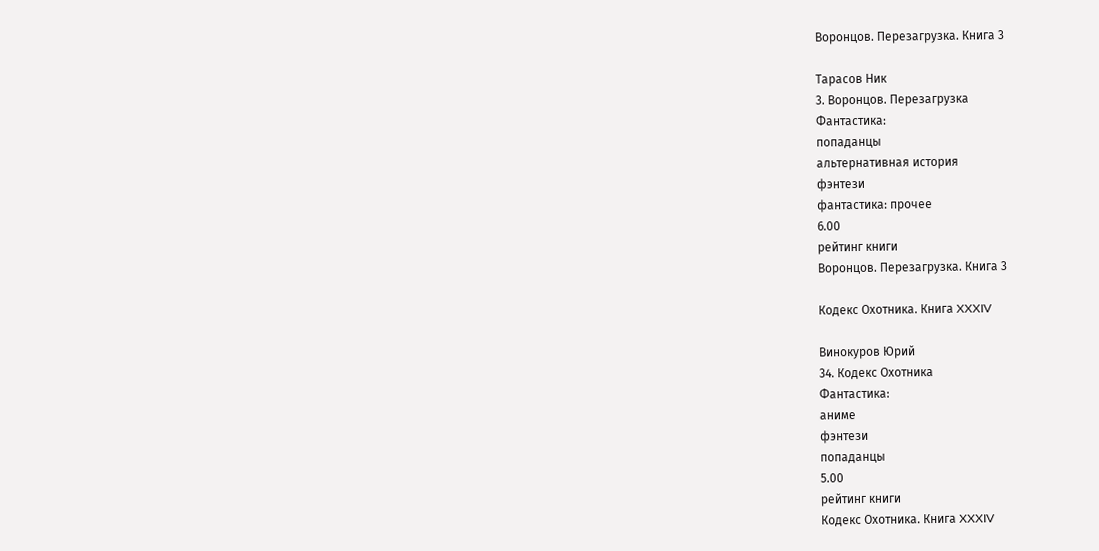Воронцов. Перезагрузка. Книга 3

Тарасов Ник
3. Воронцов. Перезагрузка
Фантастика:
попаданцы
альтернативная история
фэнтези
фантастика: прочее
6.00
рейтинг книги
Воронцов. Перезагрузка. Книга 3

Кодекс Охотника. Книга XXXIV

Винокуров Юрий
34. Кодекс Охотника
Фантастика:
аниме
фэнтези
попаданцы
5.00
рейтинг книги
Кодекс Охотника. Книга XXXIV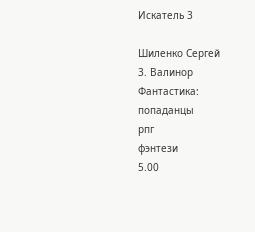Искатель 3

Шиленко Сергей
3. Валинор
Фантастика:
попаданцы
рпг
фэнтези
5.00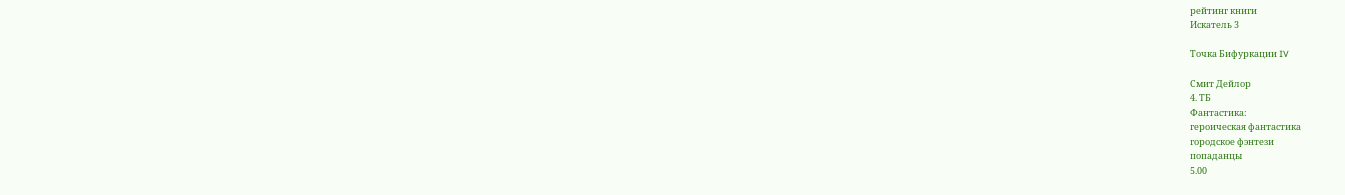рейтинг книги
Искатель 3

Точка Бифуркации IV

Смит Дейлор
4. ТБ
Фантастика:
героическая фантастика
городское фэнтези
попаданцы
5.00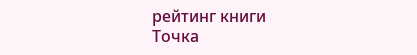рейтинг книги
Точка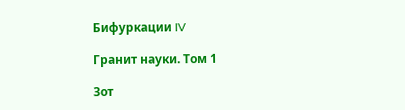Бифуркации IV

Гранит науки. Том 1

Зот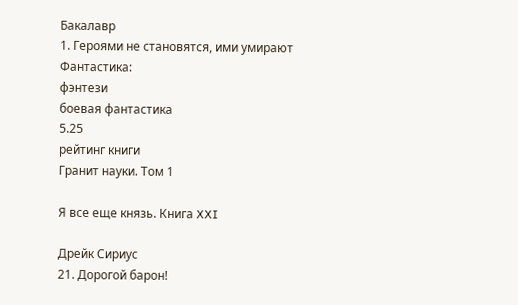Бакалавр
1. Героями не становятся, ими умирают
Фантастика:
фэнтези
боевая фантастика
5.25
рейтинг книги
Гранит науки. Том 1

Я все еще князь. Книга XXI

Дрейк Сириус
21. Дорогой барон!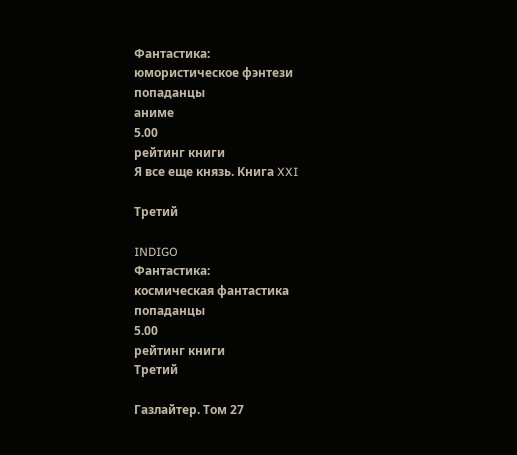Фантастика:
юмористическое фэнтези
попаданцы
аниме
5.00
рейтинг книги
Я все еще князь. Книга XXI

Третий

INDIGO
Фантастика:
космическая фантастика
попаданцы
5.00
рейтинг книги
Третий

Газлайтер. Том 27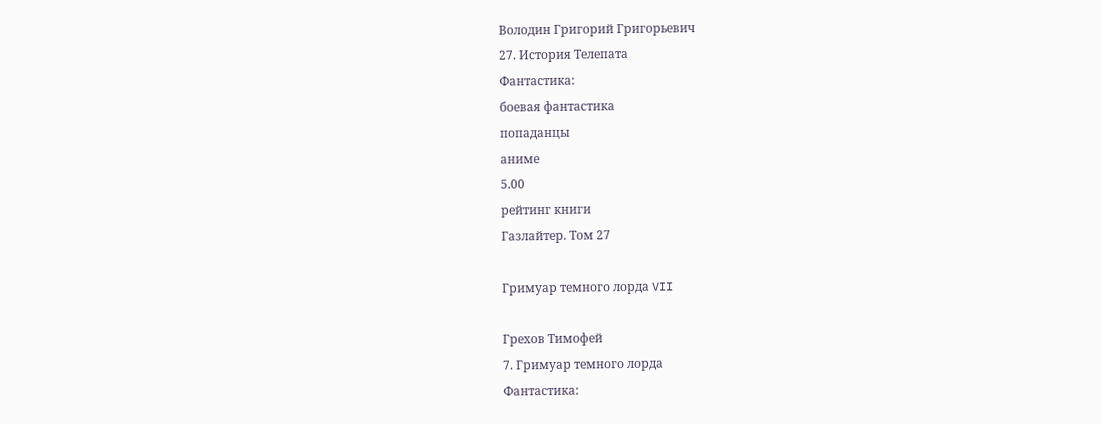Володин Григорий Григорьевич
27. История Телепата
Фантастика:
боевая фантастика
попаданцы
аниме
5.00
рейтинг книги
Газлайтер. Том 27

Гримуар темного лорда VII

Грехов Тимофей
7. Гримуар темного лорда
Фантастика: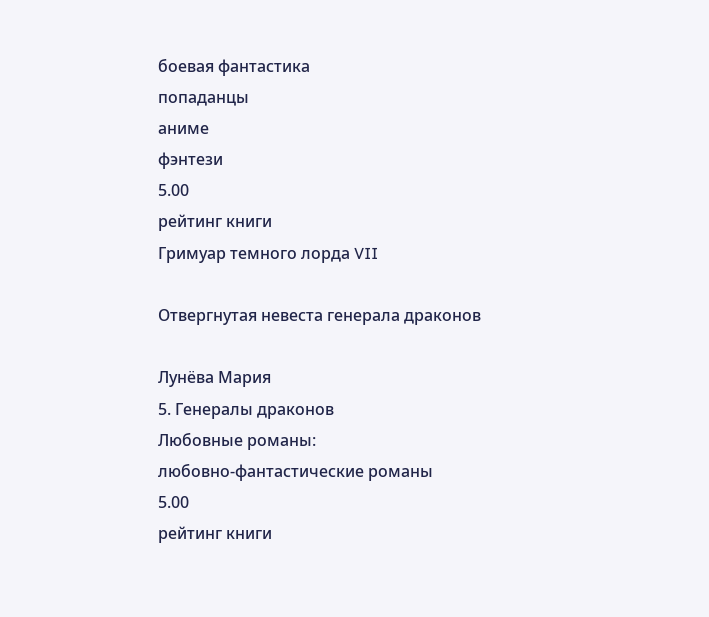боевая фантастика
попаданцы
аниме
фэнтези
5.00
рейтинг книги
Гримуар темного лорда VII

Отвергнутая невеста генерала драконов

Лунёва Мария
5. Генералы драконов
Любовные романы:
любовно-фантастические романы
5.00
рейтинг книги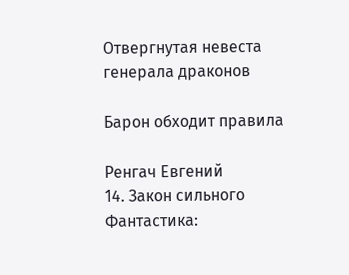Отвергнутая невеста генерала драконов

Барон обходит правила

Ренгач Евгений
14. Закон сильного
Фантастика: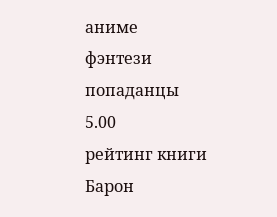аниме
фэнтези
попаданцы
5.00
рейтинг книги
Барон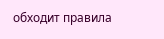обходит правила